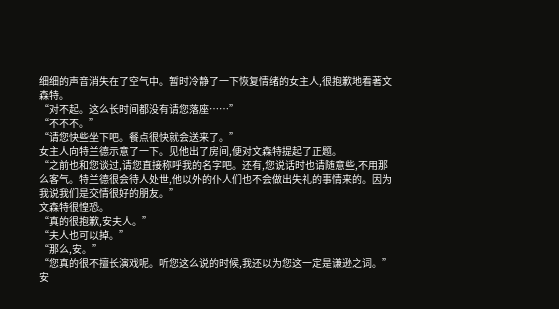细细的声音消失在了空气中。暂时冷静了一下恢复情绪的女主人,很抱歉地看著文森特。
“对不起。这么长时间都没有请您落座……”
“不不不。”
“请您快些坐下吧。餐点很快就会送来了。”
女主人向特兰德示意了一下。见他出了房间,便对文森特提起了正题。
“之前也和您谈过,请您直接称呼我的名字吧。还有,您说话时也请随意些,不用那么客气。特兰德很会待人处世,他以外的仆人们也不会做出失礼的事情来的。因为我说我们是交情很好的朋友。”
文森特很惶恐。
“真的很抱歉,安夫人。”
“夫人也可以掉。”
“那么,安。”
“您真的很不擅长演戏呢。听您这么说的时候,我还以为您这一定是谦逊之词。”
安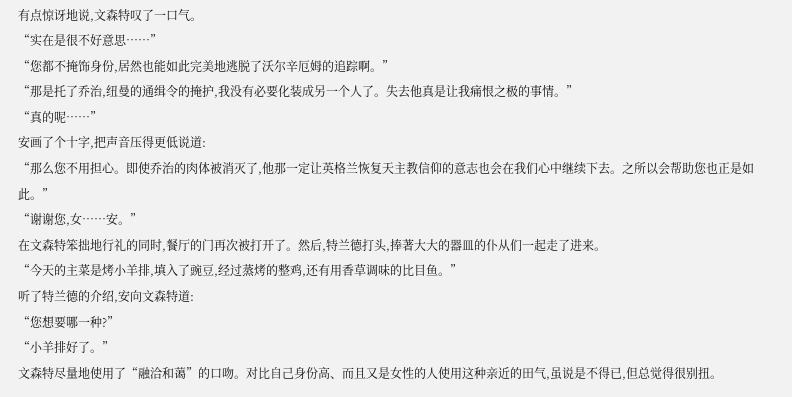有点惊讶地说,文森特叹了一口气。
“实在是很不好意思……”
“您都不掩饰身份,居然也能如此完美地逃脱了沃尔辛厄姆的追踪啊。”
“那是托了乔治,纽曼的通缉令的掩护,我没有必要化装成另一个人了。失去他真是让我痛恨之极的事情。”
“真的呢……”
安画了个十字,把声音压得更低说道:
“那么您不用担心。即使乔治的肉体被消灭了,他那一定让英格兰恢复天主教信仰的意志也会在我们心中继续下去。之所以会帮助您也正是如此。”
“谢谢您,女……安。”
在文森特笨拙地行礼的同时,餐厅的门再次被打开了。然后,特兰德打头,捧著大大的器皿的仆从们一起走了进来。
“今天的主菜是烤小羊排,填入了豌豆,经过蒸烤的整鸡,还有用香草调味的比目鱼。”
听了特兰德的介绍,安向文森特道:
“您想要哪一种?”
“小羊排好了。”
文森特尽量地使用了“融洽和蔼”的口吻。对比自己身份高、而且又是女性的人使用这种亲近的田气,虽说是不得已,但总觉得很别扭。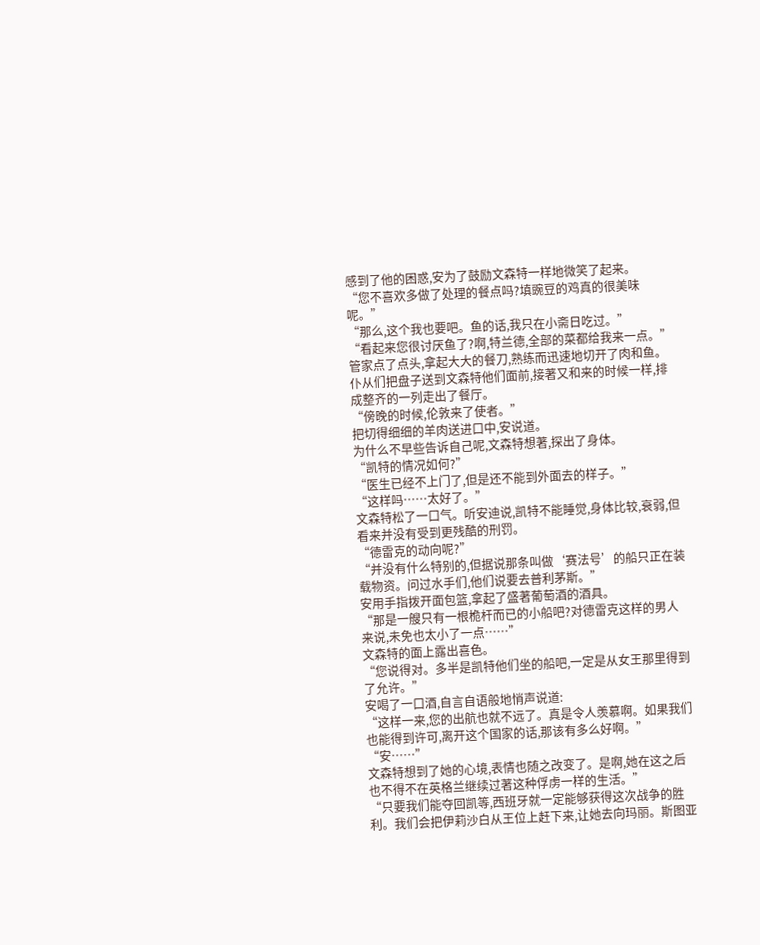感到了他的困惑,安为了鼓励文森特一样地微笑了起来。
“您不喜欢多做了处理的餐点吗?填豌豆的鸡真的很美味呢。”
“那么,这个我也要吧。鱼的话,我只在小斋日吃过。”
“看起来您很讨厌鱼了?啊,特兰德,全部的菜都给我来一点。”
管家点了点头,拿起大大的餐刀,熟练而迅速地切开了肉和鱼。仆从们把盘子送到文森特他们面前,接著又和来的时候一样,排成整齐的一列走出了餐厅。
“傍晚的时候,伦敦来了使者。”
把切得细细的羊肉送进口中,安说道。
为什么不早些告诉自己呢,文森特想著,探出了身体。
“凯特的情况如何?”
“医生已经不上门了,但是还不能到外面去的样子。”
“这样吗……太好了。”
文森特松了一口气。听安迪说,凯特不能睡觉,身体比较,衰弱,但看来并没有受到更残酷的刑罚。
“德雷克的动向呢?”
“并没有什么特别的,但据说那条叫做‘赛法号’的船只正在装载物资。问过水手们,他们说要去普利茅斯。”
安用手指拨开面包篮,拿起了盛著葡萄酒的酒具。
“那是一艘只有一根桅杆而已的小船吧?对德雷克这样的男人来说,未免也太小了一点……”
文森特的面上露出喜色。
“您说得对。多半是凯特他们坐的船吧,一定是从女王那里得到了允许。”
安喝了一口酒,自言自语般地悄声说道:
“这样一来,您的出航也就不远了。真是令人羡慕啊。如果我们也能得到许可,离开这个国家的话,那该有多么好啊。”
“安……”
文森特想到了她的心境,表情也随之改变了。是啊,她在这之后也不得不在英格兰继续过著这种俘虏一样的生活。”
“只要我们能夺回凯等,西班牙就一定能够获得这次战争的胜利。我们会把伊莉沙白从王位上赶下来,让她去向玛丽。斯图亚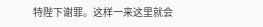特陛下谢罪。这样一来这里就会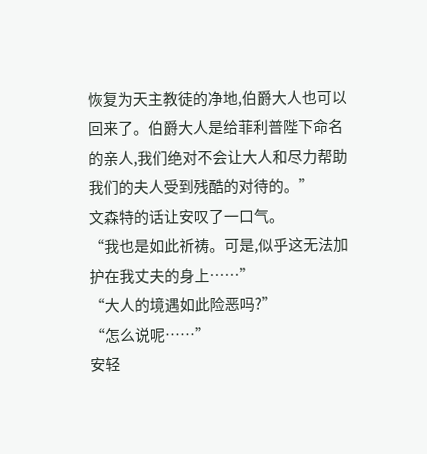恢复为天主教徒的净地,伯爵大人也可以回来了。伯爵大人是给菲利普陛下命名的亲人,我们绝对不会让大人和尽力帮助我们的夫人受到残酷的对待的。”
文森特的话让安叹了一口气。
“我也是如此祈祷。可是,似乎这无法加护在我丈夫的身上……”
“大人的境遇如此险恶吗?”
“怎么说呢……”
安轻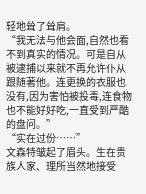轻地耸了耸肩。
“我无法与他会面,自然也看不到真实的情况。可是自从被逮捕以来就不再允许仆从跟随著他。连更换的衣服也没有,因为害怕被投毒,连食物也不能好好吃,一直受到严酷的盘问。”
“实在过份……”
文森特皱起了眉头。生在贵族人家、理所当然地接受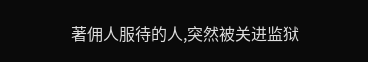著佣人服待的人,突然被关进监狱